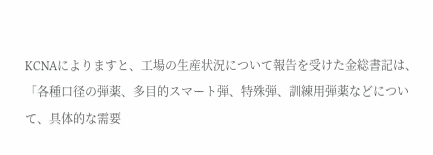KCNAによりますと、工場の生産状況について報告を受けた金総書記は、「各種口径の弾薬、多目的スマート弾、特殊弾、訓練用弾薬などについて、具体的な需要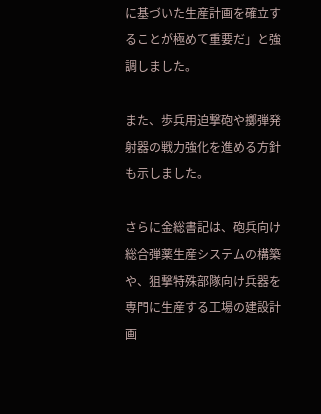に基づいた生産計画を確立することが極めて重要だ」と強調しました。

また、歩兵用迫撃砲や擲弾発射器の戦力強化を進める方針も示しました。

さらに金総書記は、砲兵向け総合弾薬生産システムの構築や、狙撃特殊部隊向け兵器を専門に生産する工場の建設計画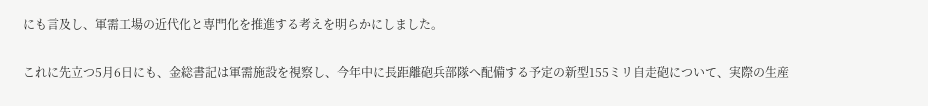にも言及し、軍需工場の近代化と専門化を推進する考えを明らかにしました。

これに先立つ5月6日にも、金総書記は軍需施設を視察し、今年中に長距離砲兵部隊へ配備する予定の新型155ミリ自走砲について、実際の生産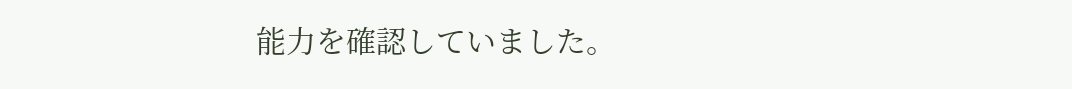能力を確認していました。